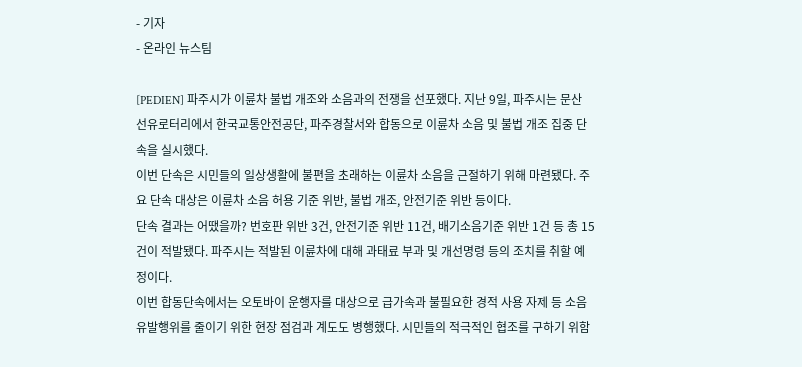- 기자
- 온라인 뉴스팀

[PEDIEN] 파주시가 이륜차 불법 개조와 소음과의 전쟁을 선포했다. 지난 9일, 파주시는 문산 선유로터리에서 한국교통안전공단, 파주경찰서와 합동으로 이륜차 소음 및 불법 개조 집중 단속을 실시했다.
이번 단속은 시민들의 일상생활에 불편을 초래하는 이륜차 소음을 근절하기 위해 마련됐다. 주요 단속 대상은 이륜차 소음 허용 기준 위반, 불법 개조, 안전기준 위반 등이다.
단속 결과는 어땠을까? 번호판 위반 3건, 안전기준 위반 11건, 배기소음기준 위반 1건 등 총 15건이 적발됐다. 파주시는 적발된 이륜차에 대해 과태료 부과 및 개선명령 등의 조치를 취할 예정이다.
이번 합동단속에서는 오토바이 운행자를 대상으로 급가속과 불필요한 경적 사용 자제 등 소음 유발행위를 줄이기 위한 현장 점검과 계도도 병행했다. 시민들의 적극적인 협조를 구하기 위함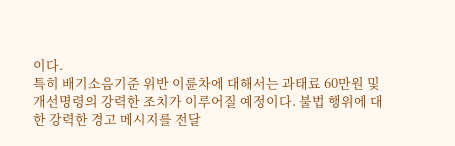이다.
특히 배기소음기준 위반 이륜차에 대해서는 과태료 60만원 및 개선명령의 강력한 조치가 이루어질 예정이다. 불법 행위에 대한 강력한 경고 메시지를 전달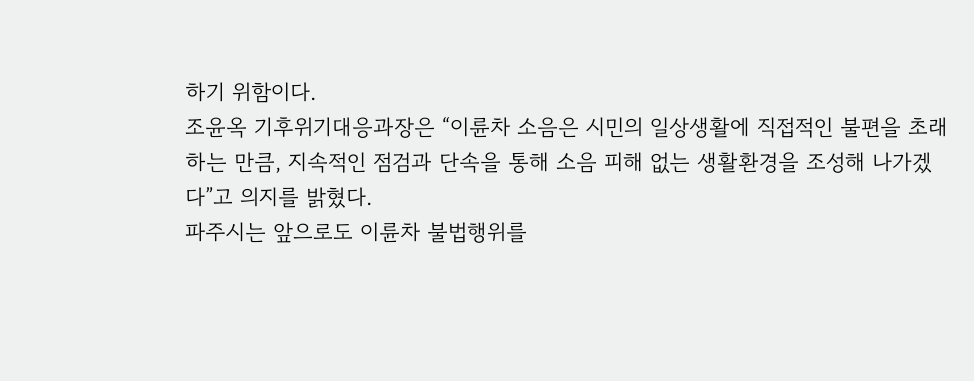하기 위함이다.
조윤옥 기후위기대응과장은 “이륜차 소음은 시민의 일상생활에 직접적인 불편을 초래하는 만큼, 지속적인 점검과 단속을 통해 소음 피해 없는 생활환경을 조성해 나가겠다”고 의지를 밝혔다.
파주시는 앞으로도 이륜차 불법행위를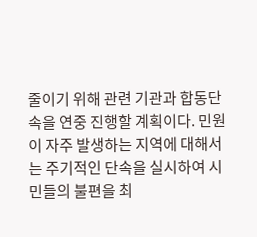줄이기 위해 관련 기관과 합동단속을 연중 진행할 계획이다. 민원이 자주 발생하는 지역에 대해서는 주기적인 단속을 실시하여 시민들의 불편을 최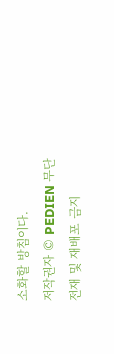소화할 방침이다.
저작권자 © PEDIEN 무단전재 및 재배포 금지